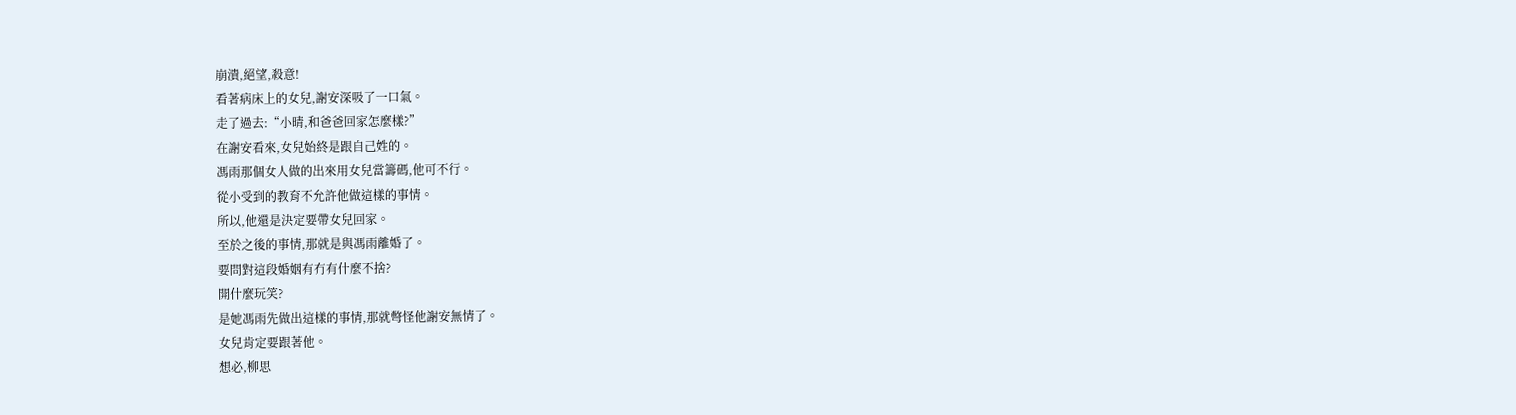崩潰,絕望,殺意!
看著病床上的女兒,謝安深吸了一口氣。
走了過去:“小晴,和爸爸回家怎麼樣?”
在謝安看來,女兒始終是跟自己姓的。
馮雨那個女人做的出來用女兒當籌碼,他可不行。
從小受到的教育不允許他做這樣的事情。
所以,他還是決定要帶女兒回家。
至於之後的事情,那就是與馮雨離婚了。
要問對這段婚姻有冇有什麼不捨?
開什麼玩笑?
是她馮雨先做出這樣的事情,那就彆怪他謝安無情了。
女兒肯定要跟著他。
想必,柳思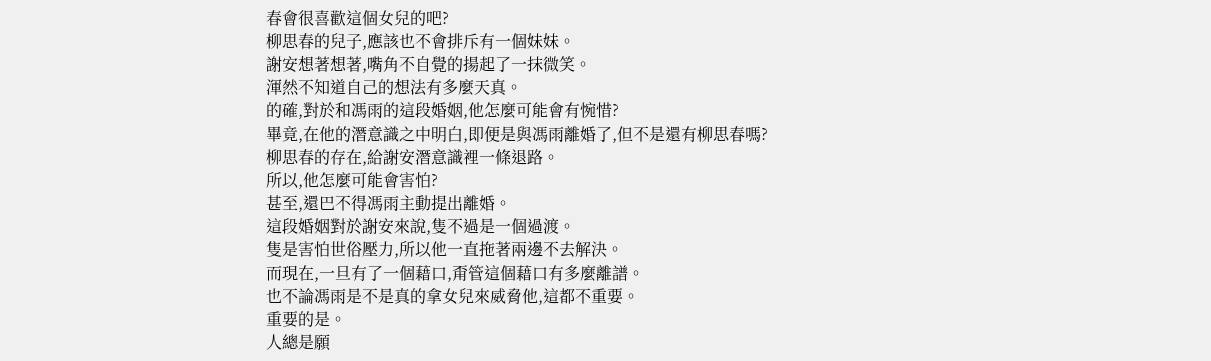春會很喜歡這個女兒的吧?
柳思春的兒子,應該也不會排斥有一個妹妹。
謝安想著想著,嘴角不自覺的揚起了一抹微笑。
渾然不知道自己的想法有多麼天真。
的確,對於和馮雨的這段婚姻,他怎麼可能會有惋惜?
畢竟,在他的潛意識之中明白,即便是與馮雨離婚了,但不是還有柳思春嗎?
柳思春的存在,給謝安潛意識裡一條退路。
所以,他怎麼可能會害怕?
甚至,還巴不得馮雨主動提出離婚。
這段婚姻對於謝安來說,隻不過是一個過渡。
隻是害怕世俗壓力,所以他一直拖著兩邊不去解決。
而現在,一旦有了一個藉口,甭管這個藉口有多麼離譜。
也不論馮雨是不是真的拿女兒來威脅他,這都不重要。
重要的是。
人總是願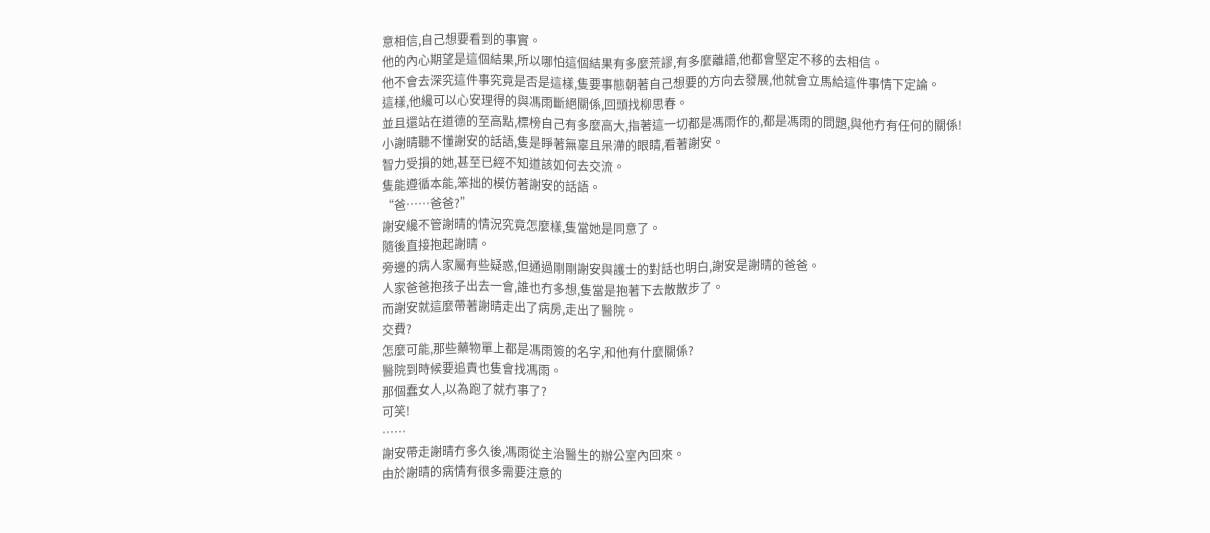意相信,自己想要看到的事實。
他的內心期望是這個結果,所以哪怕這個結果有多麼荒謬,有多麼離譜,他都會堅定不移的去相信。
他不會去深究這件事究竟是否是這樣,隻要事態朝著自己想要的方向去發展,他就會立馬給這件事情下定論。
這樣,他纔可以心安理得的與馮雨斷絕關係,回頭找柳思春。
並且還站在道德的至高點,標榜自己有多麼高大,指著這一切都是馮雨作的,都是馮雨的問題,與他冇有任何的關係!
小謝晴聽不懂謝安的話語,隻是睜著無辜且呆滯的眼睛,看著謝安。
智力受損的她,甚至已經不知道該如何去交流。
隻能遵循本能,笨拙的模仿著謝安的話語。
“爸……爸爸?”
謝安纔不管謝晴的情況究竟怎麼樣,隻當她是同意了。
隨後直接抱起謝晴。
旁邊的病人家屬有些疑惑,但通過剛剛謝安與護士的對話也明白,謝安是謝晴的爸爸。
人家爸爸抱孩子出去一會,誰也冇多想,隻當是抱著下去散散步了。
而謝安就這麼帶著謝晴走出了病房,走出了醫院。
交費?
怎麼可能,那些藥物單上都是馮雨簽的名字,和他有什麼關係?
醫院到時候要追責也隻會找馮雨。
那個蠢女人,以為跑了就冇事了?
可笑!
……
謝安帶走謝晴冇多久後,馮雨從主治醫生的辦公室內回來。
由於謝晴的病情有很多需要注意的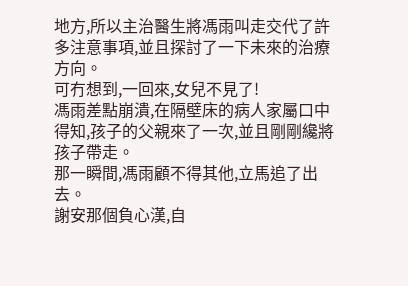地方,所以主治醫生將馮雨叫走交代了許多注意事項,並且探討了一下未來的治療方向。
可冇想到,一回來,女兒不見了!
馮雨差點崩潰,在隔壁床的病人家屬口中得知,孩子的父親來了一次,並且剛剛纔將孩子帶走。
那一瞬間,馮雨顧不得其他,立馬追了出去。
謝安那個負心漢,自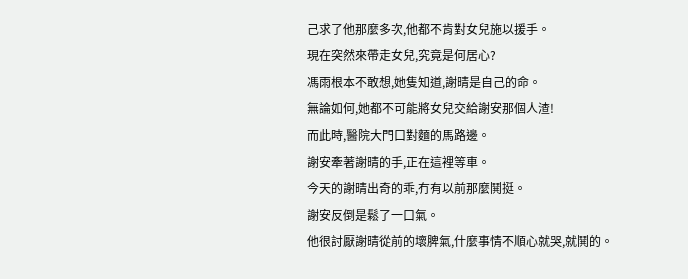己求了他那麼多次,他都不肯對女兒施以援手。
現在突然來帶走女兒,究竟是何居心?
馮雨根本不敢想,她隻知道,謝晴是自己的命。
無論如何,她都不可能將女兒交給謝安那個人渣!
而此時,醫院大門口對麵的馬路邊。
謝安牽著謝晴的手,正在這裡等車。
今天的謝晴出奇的乖,冇有以前那麼鬨挺。
謝安反倒是鬆了一口氣。
他很討厭謝晴從前的壞脾氣,什麼事情不順心就哭,就鬨的。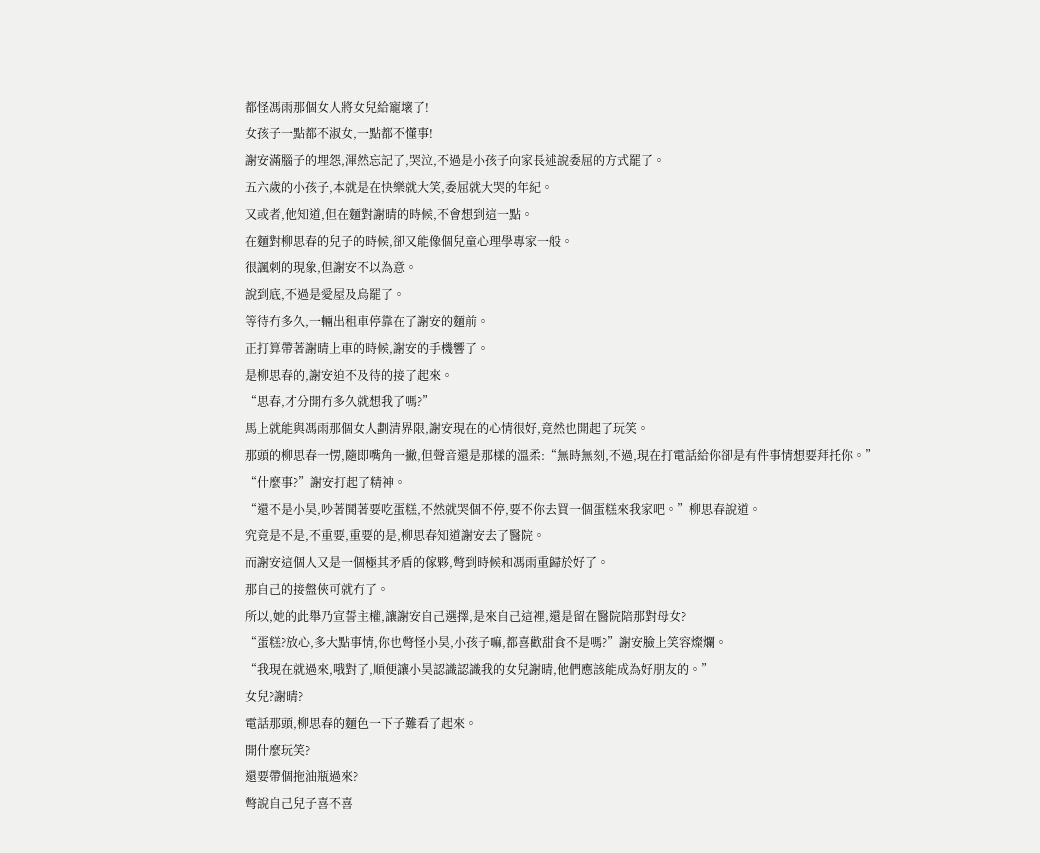都怪馮雨那個女人將女兒給寵壞了!
女孩子一點都不淑女,一點都不懂事!
謝安滿腦子的埋怨,渾然忘記了,哭泣,不過是小孩子向家長述說委屈的方式罷了。
五六歲的小孩子,本就是在快樂就大笑,委屈就大哭的年紀。
又或者,他知道,但在麵對謝晴的時候,不會想到這一點。
在麵對柳思春的兒子的時候,卻又能像個兒童心理學專家一般。
很諷刺的現象,但謝安不以為意。
說到底,不過是愛屋及烏罷了。
等待冇多久,一輛出租車停靠在了謝安的麵前。
正打算帶著謝晴上車的時候,謝安的手機響了。
是柳思春的,謝安迫不及待的接了起來。
“思春,才分開冇多久就想我了嗎?”
馬上就能與馮雨那個女人劃清界限,謝安現在的心情很好,竟然也開起了玩笑。
那頭的柳思春一愣,隨即嘴角一撇,但聲音還是那樣的溫柔:“無時無刻,不過,現在打電話給你卻是有件事情想要拜托你。”
“什麼事?”謝安打起了精神。
“還不是小昊,吵著鬨著要吃蛋糕,不然就哭個不停,要不你去買一個蛋糕來我家吧。”柳思春說道。
究竟是不是,不重要,重要的是,柳思春知道謝安去了醫院。
而謝安這個人又是一個極其矛盾的傢夥,彆到時候和馮雨重歸於好了。
那自己的接盤俠可就冇了。
所以,她的此舉乃宣誓主權,讓謝安自己選擇,是來自己這裡,還是留在醫院陪那對母女?
“蛋糕?放心,多大點事情,你也彆怪小昊,小孩子嘛,都喜歡甜食不是嗎?”謝安臉上笑容燦爛。
“我現在就過來,哦對了,順便讓小昊認識認識我的女兒謝晴,他們應該能成為好朋友的。”
女兒?謝晴?
電話那頭,柳思春的麵色一下子難看了起來。
開什麼玩笑?
還要帶個拖油瓶過來?
彆說自己兒子喜不喜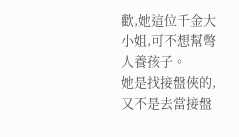歡,她這位千金大小姐,可不想幫彆人養孩子。
她是找接盤俠的,又不是去當接盤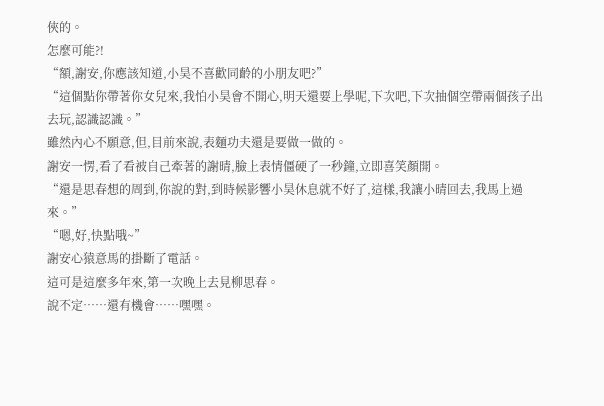俠的。
怎麼可能?!
“額,謝安,你應該知道,小昊不喜歡同齡的小朋友吧?”
“這個點你帶著你女兒來,我怕小昊會不開心,明天還要上學呢,下次吧,下次抽個空帶兩個孩子出去玩,認識認識。”
雖然內心不願意,但,目前來說,表麵功夫還是要做一做的。
謝安一愣,看了看被自己牽著的謝晴,臉上表情僵硬了一秒鐘,立即喜笑顏開。
“還是思春想的周到,你說的對,到時候影響小昊休息就不好了,這樣,我讓小晴回去,我馬上過來。”
“嗯,好,快點哦~”
謝安心猿意馬的掛斷了電話。
這可是這麼多年來,第一次晚上去見柳思春。
說不定……還有機會……嘿嘿。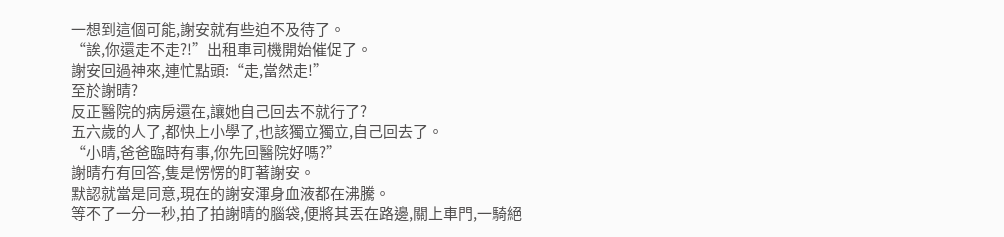一想到這個可能,謝安就有些迫不及待了。
“誒,你還走不走?!”出租車司機開始催促了。
謝安回過神來,連忙點頭:“走,當然走!”
至於謝晴?
反正醫院的病房還在,讓她自己回去不就行了?
五六歲的人了,都快上小學了,也該獨立獨立,自己回去了。
“小晴,爸爸臨時有事,你先回醫院好嗎?”
謝晴冇有回答,隻是愣愣的盯著謝安。
默認就當是同意,現在的謝安渾身血液都在沸騰。
等不了一分一秒,拍了拍謝晴的腦袋,便將其丟在路邊,關上車門,一騎絕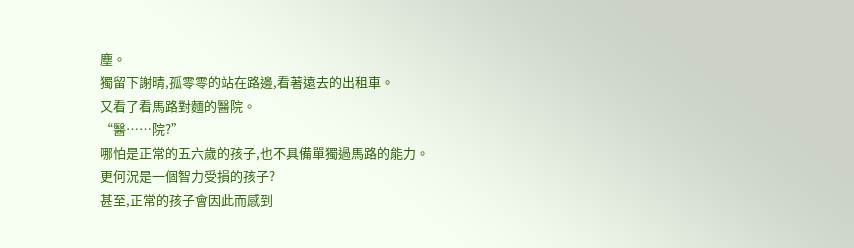塵。
獨留下謝晴,孤零零的站在路邊,看著遠去的出租車。
又看了看馬路對麵的醫院。
“醫……院?”
哪怕是正常的五六歲的孩子,也不具備單獨過馬路的能力。
更何況是一個智力受損的孩子?
甚至,正常的孩子會因此而感到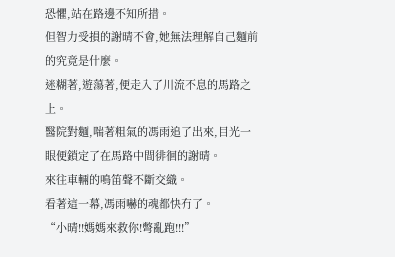恐懼,站在路邊不知所措。
但智力受損的謝晴不會,她無法理解自己麵前的究竟是什麼。
迷糊著,遊蕩著,便走入了川流不息的馬路之上。
醫院對麵,喘著粗氣的馮雨追了出來,目光一眼便鎖定了在馬路中間徘徊的謝晴。
來往車輛的鳴笛聲不斷交織。
看著這一幕,馮雨嚇的魂都快冇了。
“小晴!!媽媽來救你!彆亂跑!!!”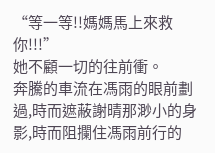“等一等!!媽媽馬上來救你!!!”
她不顧一切的往前衝。
奔騰的車流在馮雨的眼前劃過,時而遮蔽謝晴那渺小的身影,時而阻攔住馮雨前行的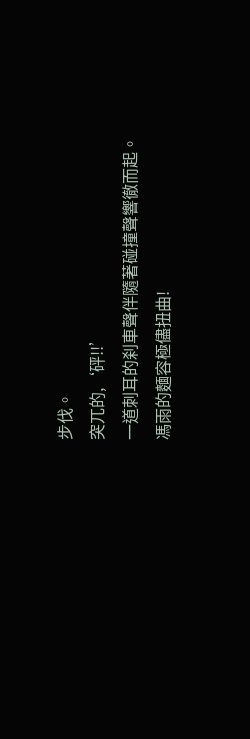步伐。
突兀的,‘砰!!’
一道刺耳的刹車聲伴隨著碰撞聲響徹而起。
馮雨的麵容極儘扭曲!